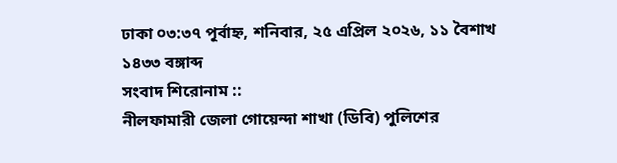ঢাকা ০৩:৩৭ পূর্বাহ্ন, শনিবার, ২৫ এপ্রিল ২০২৬, ১১ বৈশাখ ১৪৩৩ বঙ্গাব্দ
সংবাদ শিরোনাম ::
নীলফামারী জেলা গোয়েন্দা শাখা (ডিবি) পুলিশের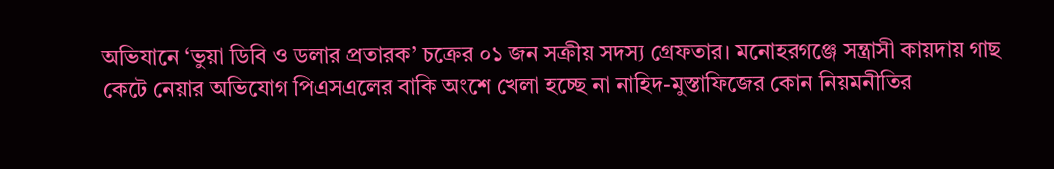অভিযানে ‘ভুয়া ডিবি ও ডলার প্রতারক’ চক্রের ০১ জন সক্রীয় সদস্য গ্রেফতার। মনোহরগঞ্জে সন্ত্রাসী কায়দায় গাছ কেটে নেয়ার অভিযোগ পিএসএলের বাকি অংশে খেলা হচ্ছে না নাহিদ-মুস্তাফিজের কোন নিয়মনীতির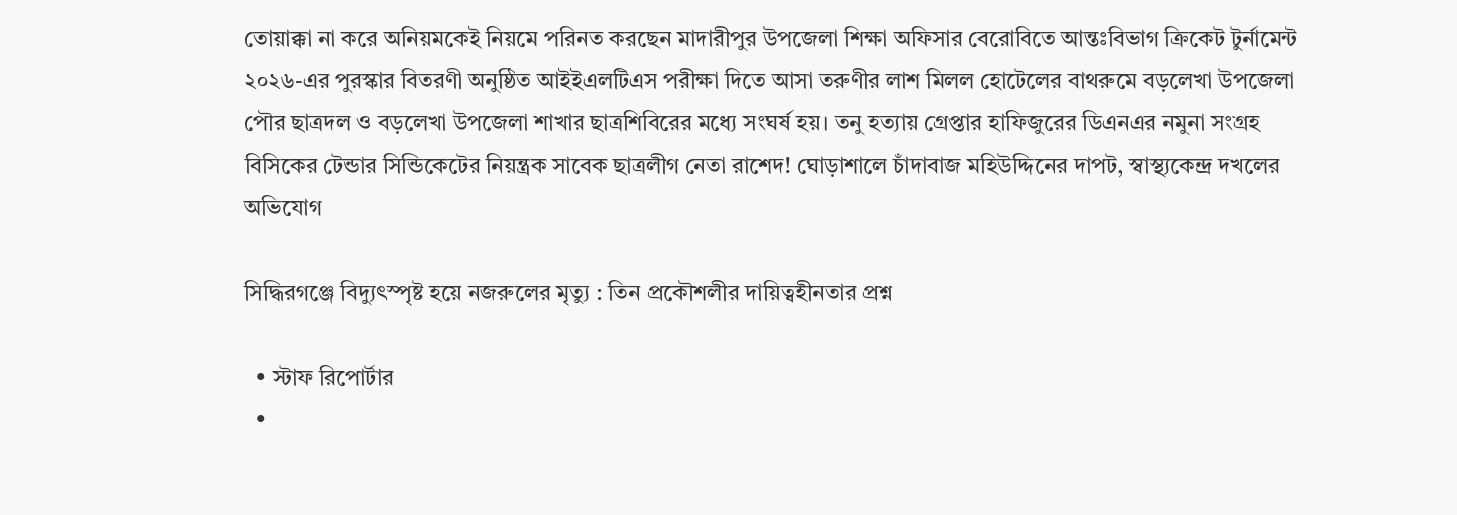তোয়াক্কা না করে অনিয়মকেই নিয়মে পরিনত করছেন মাদারীপুর উপজেলা শিক্ষা অফিসার বেরোবিতে আন্তঃবিভাগ ক্রিকেট টুর্নামেন্ট ২০২৬-এর পুরস্কার বিতরণী অনুষ্ঠিত আইইএলটিএস পরীক্ষা দিতে আসা তরুণীর লাশ মিলল হোটেলের বাথরুমে বড়লেখা উপজেলা পৌর ছাত্রদল ও বড়লেখা উপজেলা শাখার ছাত্রশিবিরের মধ্যে সংঘর্ষ হয়। তনু হত্যায় গ্রেপ্তার হাফিজুরের ডিএনএর নমুনা সংগ্রহ বিসিকের টেন্ডার সিন্ডিকেটের নিয়ন্ত্রক সাবেক ছাত্রলীগ নেতা রাশেদ! ঘোড়াশালে চাঁদাবাজ মহিউদ্দিনের দাপট, স্বাস্থ্যকেন্দ্র দখলের অভিযোগ

সিদ্ধিরগঞ্জে বিদ্যুৎস্পৃষ্ট হয়ে নজরুলের মৃত্যু : তিন প্রকৌশলীর দায়িত্বহীনতার প্রশ্ন

  • স্টাফ রিপোর্টার
  •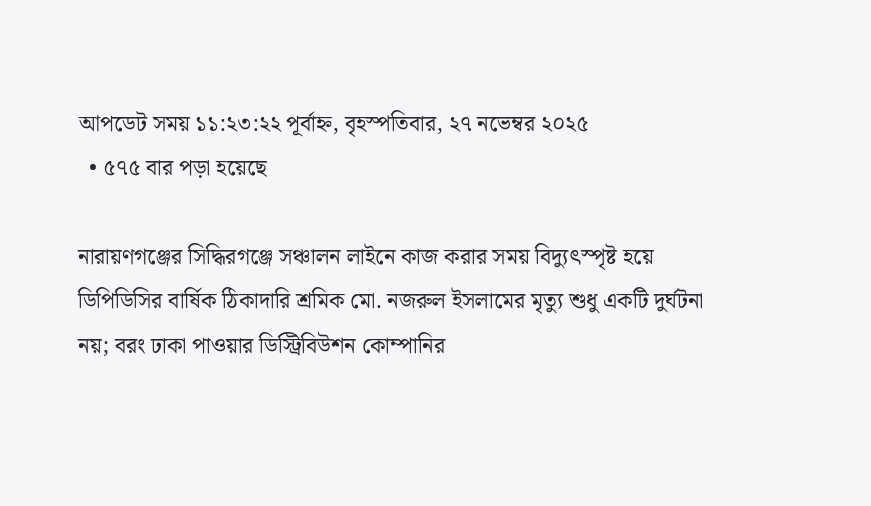আপডেট সময় ১১:২৩:২২ পূর্বাহ্ন, বৃহস্পতিবার, ২৭ নভেম্বর ২০২৫
  • ৫৭৫ বার পড়া হয়েছে

নারায়ণগঞ্জের সিদ্ধিরগঞ্জে সঞ্চালন লাইনে কাজ করার সময় বিদ্যুৎস্পৃষ্ট হয়ে ডিপিডিসির বার্ষিক ঠিকাদারি শ্রমিক মো. নজরুল ইসলামের মৃত্যু শুধু একটি দুর্ঘটনা নয়; বরং ঢাকা পাওয়ার ডিস্ট্রিবিউশন কোম্পানির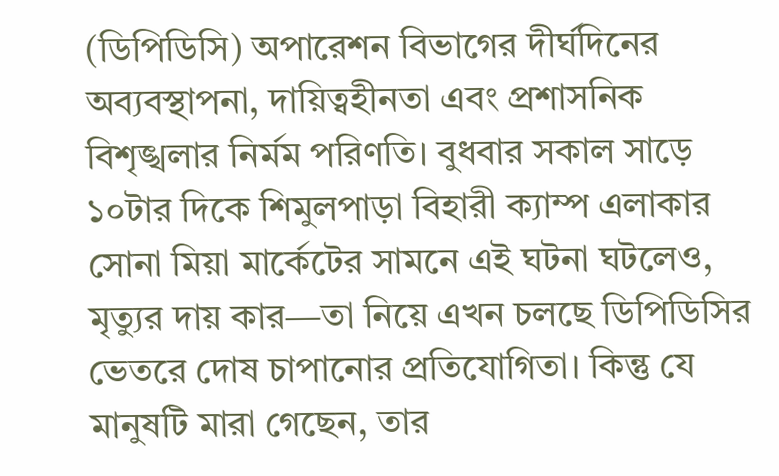(ডিপিডিসি) অপারেশন বিভাগের দীর্ঘদিনের অব্যবস্থাপনা, দায়িত্বহীনতা এবং প্রশাসনিক বিশৃঙ্খলার নির্মম পরিণতি। বুধবার সকাল সাড়ে ১০টার দিকে শিমুলপাড়া বিহারী ক্যাম্প এলাকার সোনা মিয়া মার্কেটের সামনে এই ঘটনা ঘটলেও, মৃত্যুর দায় কার—তা নিয়ে এখন চলছে ডিপিডিসির ভেতরে দোষ চাপানোর প্রতিযোগিতা। কিন্তু যে মানুষটি মারা গেছেন, তার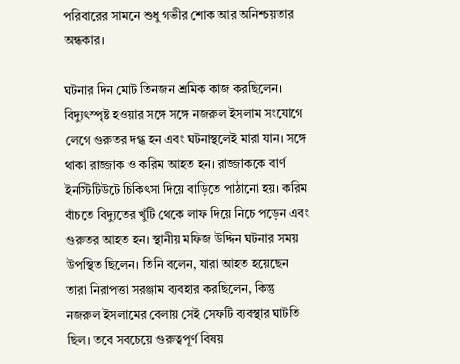পরিবারের সামনে শুধু গভীর শোক আর অনিশ্চয়তার অন্ধকার।

ঘটনার দিন মোট তিনজন শ্রমিক কাজ করছিলেন। বিদ্যুৎস্পৃষ্ট হওয়ার সঙ্গে সঙ্গে নজরুল ইসলাম সংযোগে লেগে গুরুতর দগ্ধ হন এবং ঘটনাস্থলেই মারা যান। সঙ্গে থাকা রাজ্জাক ও করিম আহত হন। রাজ্জাককে বার্ণ ইনস্টিটিউটে চিকিৎসা দিয়ে বাড়িতে পাঠানো হয়। করিম বাঁচতে বিদ্যুতের খুঁটি থেকে লাফ দিয়ে নিচে পড়েন এবং গুরুতর আহত হন। স্থানীয় মফিজ উদ্দিন ঘটনার সময় উপস্থিত ছিলেন। তিনি বলেন, যারা আহত হয়েছেন তারা নিরাপত্তা সরঞ্জাম ব্যবহার করছিলেন, কিন্তু নজরুল ইসলামের বেলায় সেই সেফটি ব্যবস্থার ঘাটতি ছিল। তবে সবচেয়ে গুরুত্বপূর্ণ বিষয়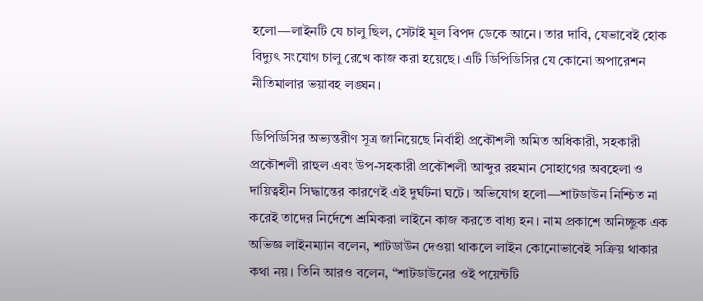হলো—লাইনটি যে চালু ছিল, সেটাই মূল বিপদ ডেকে আনে। তার দাবি, যেভাবেই হোক বিদ্যুৎ সংযোগ চালু রেখে কাজ করা হয়েছে। এটি ডিপিডিসির যে কোনো অপারেশন নীতিমালার ভয়াবহ লঙ্ঘন।

ডিপিডিসির অভ্যন্তরীণ সূত্র জানিয়েছে নির্বাহী প্রকৌশলী অমিত অধিকারী, সহকারী প্রকৌশলী রাহুল এবং উপ-সহকারী প্রকৌশলী আব্দুর রহমান সোহাগের অবহেলা ও দায়িত্বহীন সিদ্ধান্তের কারণেই এই দুর্ঘটনা ঘটে। অভিযোগ হলো—শাটডাউন নিশ্চিত না করেই তাদের নির্দেশে শ্রমিকরা লাইনে কাজ করতে বাধ্য হন। নাম প্রকাশে অনিচ্ছুক এক অভিজ্ঞ লাইনম্যান বলেন, শাটডাউন দেওয়া থাকলে লাইন কোনোভাবেই সক্রিয় থাকার কথা নয়। তিনি আরও বলেন, “শাটডাউনের ওই পয়েন্টটি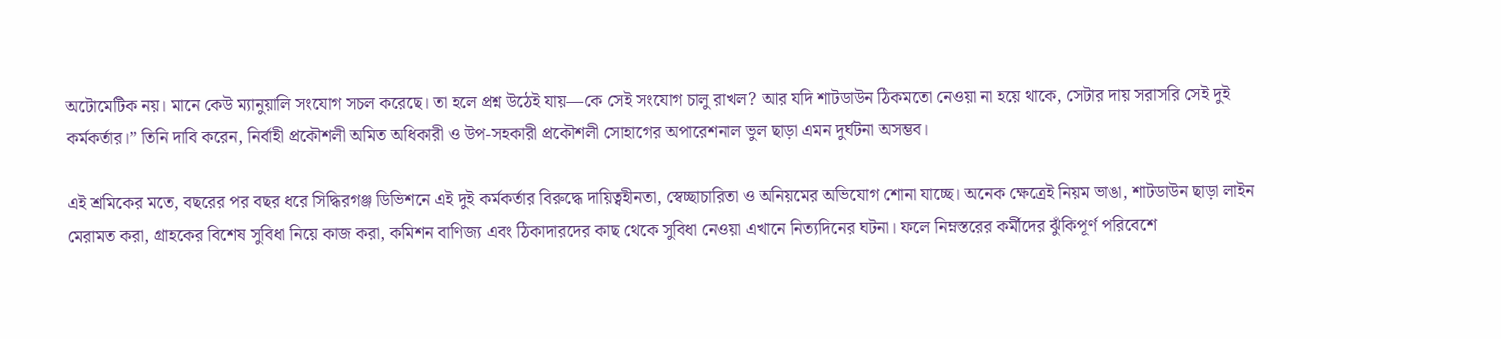অটোমেটিক নয়। মানে কেউ ম্যানুয়ালি সংযোগ সচল করেছে। তা হলে প্রশ্ন উঠেই যায়—কে সেই সংযোগ চালু রাখল? আর যদি শাটডাউন ঠিকমতো নেওয়া না হয়ে থাকে, সেটার দায় সরাসরি সেই দুই কর্মকর্তার।” তিনি দাবি করেন, নির্বাহী প্রকৌশলী অমিত অধিকারী ও উপ-সহকারী প্রকৌশলী সোহাগের অপারেশনাল ভুল ছাড়া এমন দুর্ঘটনা অসম্ভব।

এই শ্রমিকের মতে, বছরের পর বছর ধরে সিদ্ধিরগঞ্জ ডিভিশনে এই দুই কর্মকর্তার বিরুদ্ধে দায়িত্বহীনতা, স্বেচ্ছাচারিতা ও অনিয়মের অভিযোগ শোনা যাচ্ছে। অনেক ক্ষেত্রেই নিয়ম ভাঙা, শাটডাউন ছাড়া লাইন মেরামত করা, গ্রাহকের বিশেষ সুবিধা নিয়ে কাজ করা, কমিশন বাণিজ্য এবং ঠিকাদারদের কাছ থেকে সুবিধা নেওয়া এখানে নিত্যদিনের ঘটনা। ফলে নিম্নস্তরের কর্মীদের ঝুঁকিপূর্ণ পরিবেশে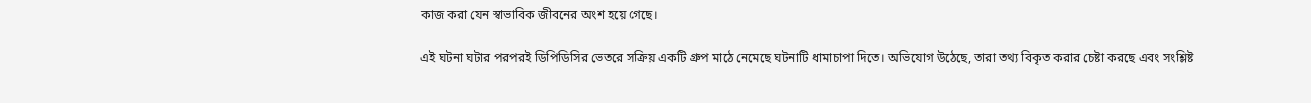কাজ করা যেন স্বাভাবিক জীবনের অংশ হয়ে গেছে।

এই ঘটনা ঘটার পরপরই ডিপিডিসির ভেতরে সক্রিয় একটি গ্রুপ মাঠে নেমেছে ঘটনাটি ধামাচাপা দিতে। অভিযোগ উঠেছে, তারা তথ্য বিকৃত করার চেষ্টা করছে এবং সংশ্লিষ্ট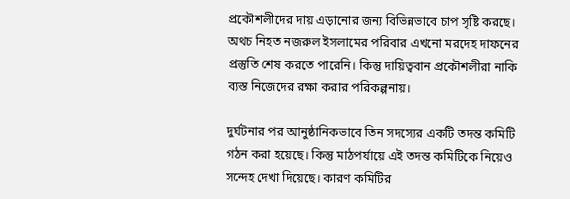প্রকৌশলীদের দায় এড়ানোর জন্য বিভিন্নভাবে চাপ সৃষ্টি করছে। অথচ নিহত নজরুল ইসলামের পরিবার এখনো মরদেহ দাফনের প্রস্তুতি শেষ করতে পারেনি। কিন্তু দায়িত্ববান প্রকৌশলীরা নাকি ব্যস্ত নিজেদের রক্ষা করার পরিকল্পনায়।

দুর্ঘটনার পর আনুষ্ঠানিকভাবে তিন সদস্যের একটি তদন্ত কমিটি গঠন করা হয়েছে। কিন্তু মাঠপর্যায়ে এই তদন্ত কমিটিকে নিয়েও সন্দেহ দেখা দিয়েছে। কারণ কমিটির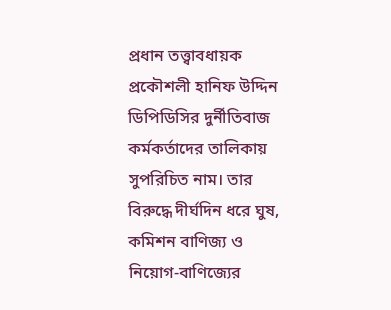প্রধান তত্ত্বাবধায়ক প্রকৌশলী হানিফ উদ্দিন ডিপিডিসির দুর্নীতিবাজ কর্মকর্তাদের তালিকায় সুপরিচিত নাম। তার বিরুদ্ধে দীর্ঘদিন ধরে ঘুষ, কমিশন বাণিজ্য ও নিয়োগ-বাণিজ্যের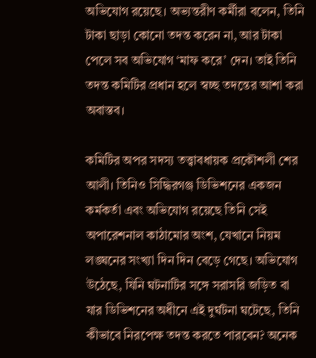অভিযোগ রয়েছে। অভ্যন্তরীণ কর্মীরা বলেন, তিনি টাকা ছাড়া কোনো তদন্ত করেন না, আর টাকা পেলে সব অভিযোগ ‘মাফ করে’ দেন। তাই তিনি তদন্ত কমিটির প্রধান হলে স্বচ্ছ তদন্তের আশা করা অবাস্তব।

কমিটির অপর সদস্য তত্ত্বাবধায়ক প্রকৌশলী শের আলী। তিনিও সিদ্ধিরগঞ্জ ডিভিশনের একজন কর্মকর্তা এবং অভিযোগ রয়েছে তিনি সেই অপারেশনাল কাঠামোর অংশ, যেখানে নিয়ম লঙ্ঘনের সংখ্যা দিন দিন বেড়ে গেছে। অভিযোগ উঠেছে, যিনি ঘটনাটির সঙ্গে সরাসরি জড়িত বা যার ডিভিশনের অধীনে এই দুর্ঘটনা ঘটেছে, তিনি কীভাবে নিরপেক্ষ তদন্ত করতে পারবেন? অনেক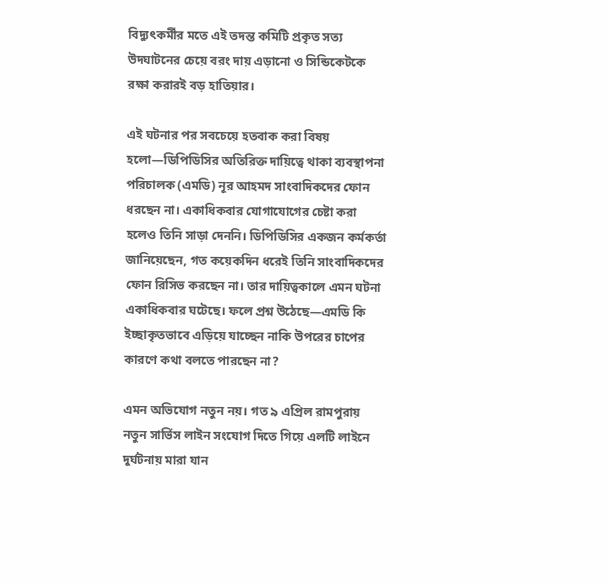বিদ্যুৎকর্মীর মতে এই তদন্ত কমিটি প্রকৃত সত্য উদঘাটনের চেয়ে বরং দায় এড়ানো ও সিন্ডিকেটকে রক্ষা করারই বড় হাতিয়ার।

এই ঘটনার পর সবচেয়ে হতবাক করা বিষয় হলো—ডিপিডিসির অতিরিক্ত দায়িত্বে থাকা ব্যবস্থাপনা পরিচালক (এমডি) নূর আহমদ সাংবাদিকদের ফোন ধরছেন না। একাধিকবার যোগাযোগের চেষ্টা করা হলেও তিনি সাড়া দেননি। ডিপিডিসির একজন কর্মকর্তা জানিয়েছেন, গত কয়েকদিন ধরেই তিনি সাংবাদিকদের ফোন রিসিভ করছেন না। তার দায়িত্বকালে এমন ঘটনা একাধিকবার ঘটেছে। ফলে প্রশ্ন উঠেছে—এমডি কি ইচ্ছাকৃতভাবে এড়িয়ে যাচ্ছেন নাকি উপরের চাপের কারণে কথা বলতে পারছেন না?

এমন অভিযোগ নতুন নয়। গত ৯ এপ্রিল রামপুরায় নতুন সার্ভিস লাইন সংযোগ দিতে গিয়ে এলটি লাইনে দুর্ঘটনায় মারা যান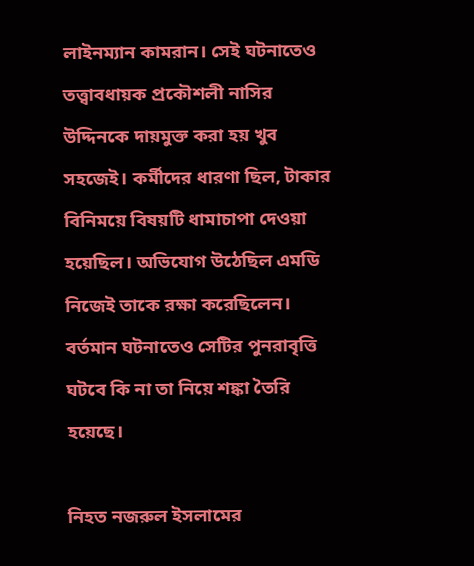লাইনম্যান কামরান। সেই ঘটনাতেও তত্ত্বাবধায়ক প্রকৌশলী নাসির উদ্দিনকে দায়মুক্ত করা হয় খুব সহজেই। কর্মীদের ধারণা ছিল, টাকার বিনিময়ে বিষয়টি ধামাচাপা দেওয়া হয়েছিল। অভিযোগ উঠেছিল এমডি নিজেই তাকে রক্ষা করেছিলেন। বর্তমান ঘটনাতেও সেটির পুনরাবৃত্তি ঘটবে কি না তা নিয়ে শঙ্কা তৈরি হয়েছে।

নিহত নজরুল ইসলামের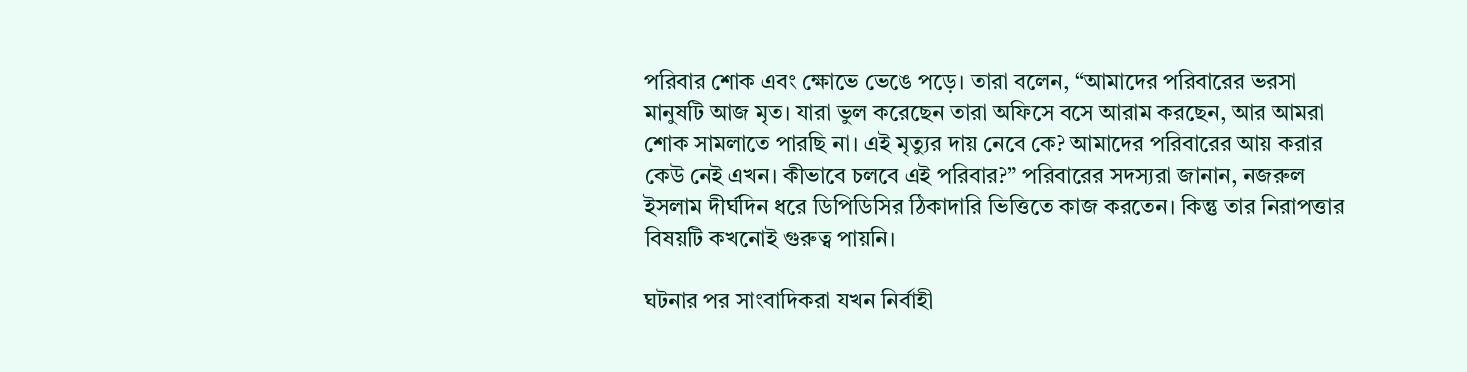পরিবার শোক এবং ক্ষোভে ভেঙে পড়ে। তারা বলেন, “আমাদের পরিবারের ভরসা মানুষটি আজ মৃত। যারা ভুল করেছেন তারা অফিসে বসে আরাম করছেন, আর আমরা শোক সামলাতে পারছি না। এই মৃত্যুর দায় নেবে কে? আমাদের পরিবারের আয় করার কেউ নেই এখন। কীভাবে চলবে এই পরিবার?” পরিবারের সদস্যরা জানান, নজরুল ইসলাম দীর্ঘদিন ধরে ডিপিডিসির ঠিকাদারি ভিত্তিতে কাজ করতেন। কিন্তু তার নিরাপত্তার বিষয়টি কখনোই গুরুত্ব পায়নি।

ঘটনার পর সাংবাদিকরা যখন নির্বাহী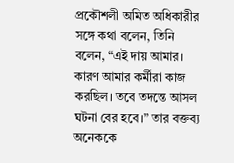প্রকৌশলী অমিত অধিকারীর সঙ্গে কথা বলেন, তিনি বলেন, “এই দায় আমার। কারণ আমার কর্মীরা কাজ করছিল। তবে তদন্তে আসল ঘটনা বের হবে।” তার বক্তব্য অনেককে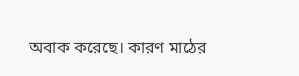অবাক করেছে। কারণ মাঠের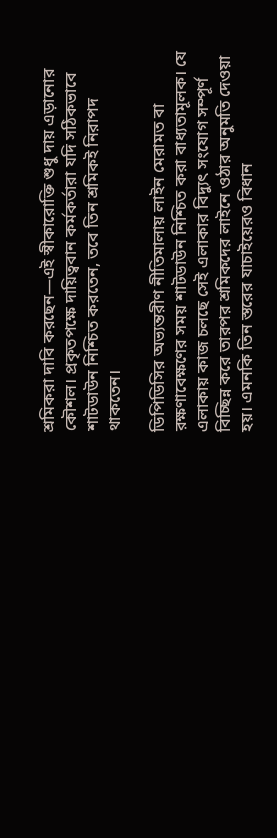শ্রমিকরা দাবি করছেন—এই স্বীকারোক্তি শুধু দায় এড়ানোর কৌশল। প্রকৃতপক্ষে দায়িত্ববান কর্মকর্তারা যদি সঠিকভাবে শাটডাউন নিশ্চিত করতেন, তবে তিন শ্রমিকই নিরাপদ থাকতেন।

ডিপিডিসির অভ্যন্তরীণ নীতিমালায় লাইন মেরামত বা রক্ষণাবেক্ষণের সময় শাটডাউন নিশ্চিত করা বাধ্যতামূলক। যে এলাকায় কাজ চলছে সেই এলাকার বিদ্যুৎ সংযোগ সম্পূর্ণ বিচ্ছিন্ন করে তারপর শ্রমিকদের লাইনে ওঠার অনুমতি দেওয়া হয়। এমনকি তিন স্তরের যাচাইয়েরও বিধান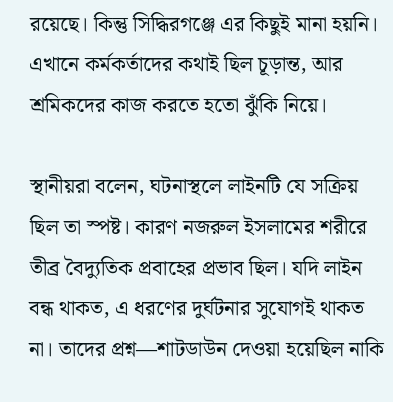রয়েছে। কিন্তু সিদ্ধিরগঞ্জে এর কিছুই মানা হয়নি। এখানে কর্মকর্তাদের কথাই ছিল চূড়ান্ত, আর শ্রমিকদের কাজ করতে হতো ঝুঁকি নিয়ে।

স্থানীয়রা বলেন, ঘটনাস্থলে লাইনটি যে সক্রিয় ছিল তা স্পষ্ট। কারণ নজরুল ইসলামের শরীরে তীব্র বৈদ্যুতিক প্রবাহের প্রভাব ছিল। যদি লাইন বন্ধ থাকত, এ ধরণের দুর্ঘটনার সুযোগই থাকত না। তাদের প্রশ্ন—শাটডাউন দেওয়া হয়েছিল নাকি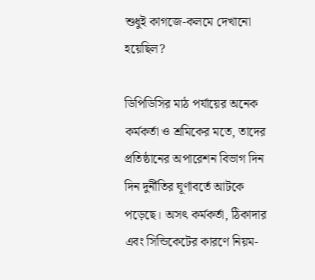শুধুই কাগজে-কলমে দেখানো হয়েছিল?

ডিপিডিসির মাঠ পর্যায়ের অনেক কর্মকর্তা ও শ্রমিকের মতে, তাদের প্রতিষ্ঠানের অপারেশন বিভাগ দিন দিন দুর্নীতির ঘূর্ণাবর্তে আটকে পড়েছে। অসৎ কর্মকর্তা, ঠিকাদার এবং সিন্ডিকেটের কারণে নিয়ম-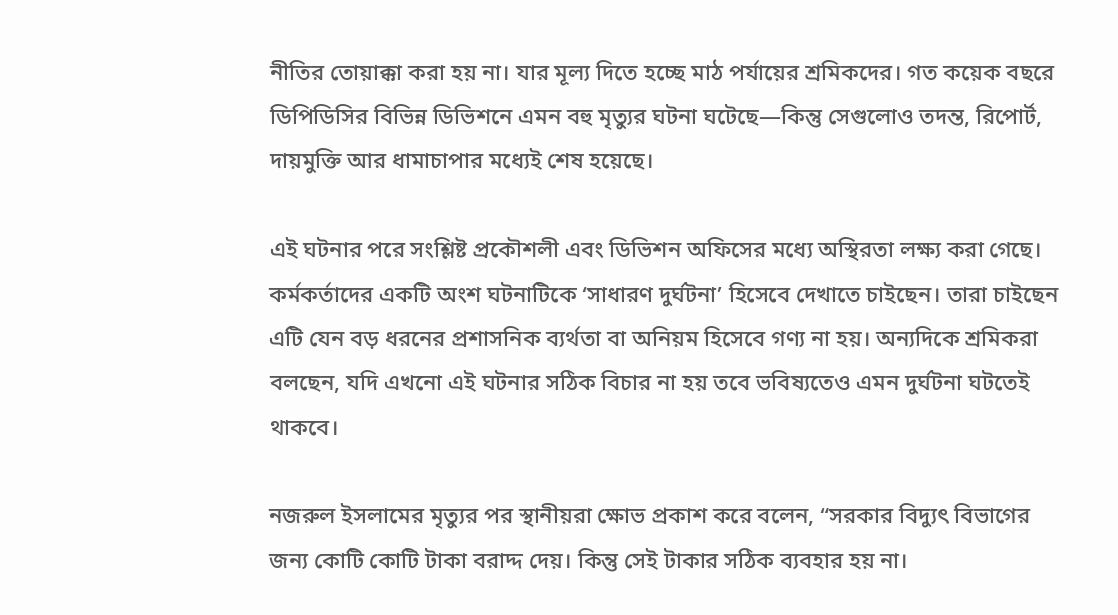নীতির তোয়াক্কা করা হয় না। যার মূল্য দিতে হচ্ছে মাঠ পর্যায়ের শ্রমিকদের। গত কয়েক বছরে ডিপিডিসির বিভিন্ন ডিভিশনে এমন বহু মৃত্যুর ঘটনা ঘটেছে—কিন্তু সেগুলোও তদন্ত, রিপোর্ট, দায়মুক্তি আর ধামাচাপার মধ্যেই শেষ হয়েছে।

এই ঘটনার পরে সংশ্লিষ্ট প্রকৌশলী এবং ডিভিশন অফিসের মধ্যে অস্থিরতা লক্ষ্য করা গেছে। কর্মকর্তাদের একটি অংশ ঘটনাটিকে ‘সাধারণ দুর্ঘটনা’ হিসেবে দেখাতে চাইছেন। তারা চাইছেন এটি যেন বড় ধরনের প্রশাসনিক ব্যর্থতা বা অনিয়ম হিসেবে গণ্য না হয়। অন্যদিকে শ্রমিকরা বলছেন, যদি এখনো এই ঘটনার সঠিক বিচার না হয় তবে ভবিষ্যতেও এমন দুর্ঘটনা ঘটতেই থাকবে।

নজরুল ইসলামের মৃত্যুর পর স্থানীয়রা ক্ষোভ প্রকাশ করে বলেন, “সরকার বিদ্যুৎ বিভাগের জন্য কোটি কোটি টাকা বরাদ্দ দেয়। কিন্তু সেই টাকার সঠিক ব্যবহার হয় না।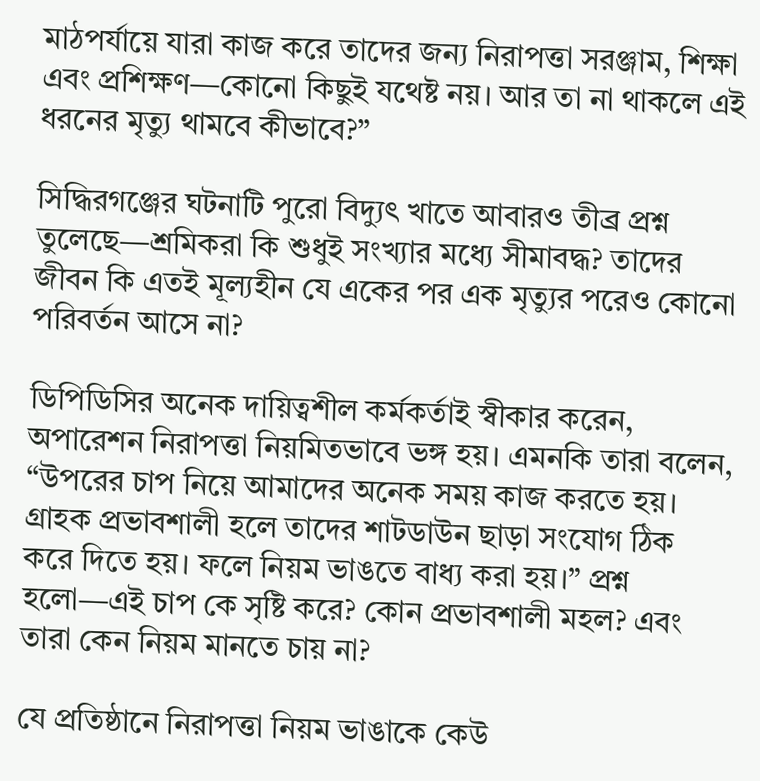মাঠপর্যায়ে যারা কাজ করে তাদের জন্য নিরাপত্তা সরঞ্জাম, শিক্ষা এবং প্রশিক্ষণ—কোনো কিছুই যথেষ্ট নয়। আর তা না থাকলে এই ধরনের মৃত্যু থামবে কীভাবে?”

সিদ্ধিরগঞ্জের ঘটনাটি পুরো বিদ্যুৎ খাতে আবারও তীব্র প্রশ্ন তুলেছে—শ্রমিকরা কি শুধুই সংখ্যার মধ্যে সীমাবদ্ধ? তাদের জীবন কি এতই মূল্যহীন যে একের পর এক মৃত্যুর পরেও কোনো পরিবর্তন আসে না?

ডিপিডিসির অনেক দায়িত্বশীল কর্মকর্তাই স্বীকার করেন, অপারেশন নিরাপত্তা নিয়মিতভাবে ভঙ্গ হয়। এমনকি তারা বলেন, “উপরের চাপ নিয়ে আমাদের অনেক সময় কাজ করতে হয়। গ্রাহক প্রভাবশালী হলে তাদের শাটডাউন ছাড়া সংযোগ ঠিক করে দিতে হয়। ফলে নিয়ম ভাঙতে বাধ্য করা হয়।” প্রশ্ন হলো—এই চাপ কে সৃষ্টি করে? কোন প্রভাবশালী মহল? এবং তারা কেন নিয়ম মানতে চায় না?

যে প্রতিষ্ঠানে নিরাপত্তা নিয়ম ভাঙাকে কেউ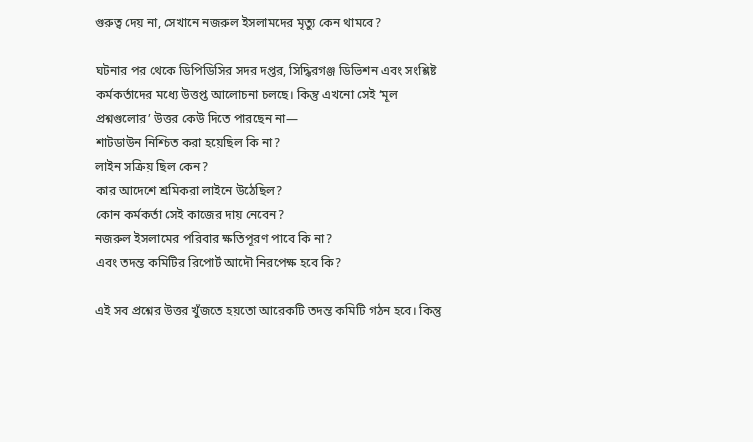গুরুত্ব দেয় না, সেখানে নজরুল ইসলামদের মৃত্যু কেন থামবে?

ঘটনার পর থেকে ডিপিডিসির সদর দপ্তর, সিদ্ধিরগঞ্জ ডিভিশন এবং সংশ্লিষ্ট কর্মকর্তাদের মধ্যে উত্তপ্ত আলোচনা চলছে। কিন্তু এখনো সেই ‘মূল প্রশ্নগুলোর’ উত্তর কেউ দিতে পারছেন না—
শাটডাউন নিশ্চিত করা হয়েছিল কি না?
লাইন সক্রিয় ছিল কেন?
কার আদেশে শ্রমিকরা লাইনে উঠেছিল?
কোন কর্মকর্তা সেই কাজের দায় নেবেন?
নজরুল ইসলামের পরিবার ক্ষতিপূরণ পাবে কি না?
এবং তদন্ত কমিটির রিপোর্ট আদৌ নিরপেক্ষ হবে কি?

এই সব প্রশ্নের উত্তর খুঁজতে হয়তো আরেকটি তদন্ত কমিটি গঠন হবে। কিন্তু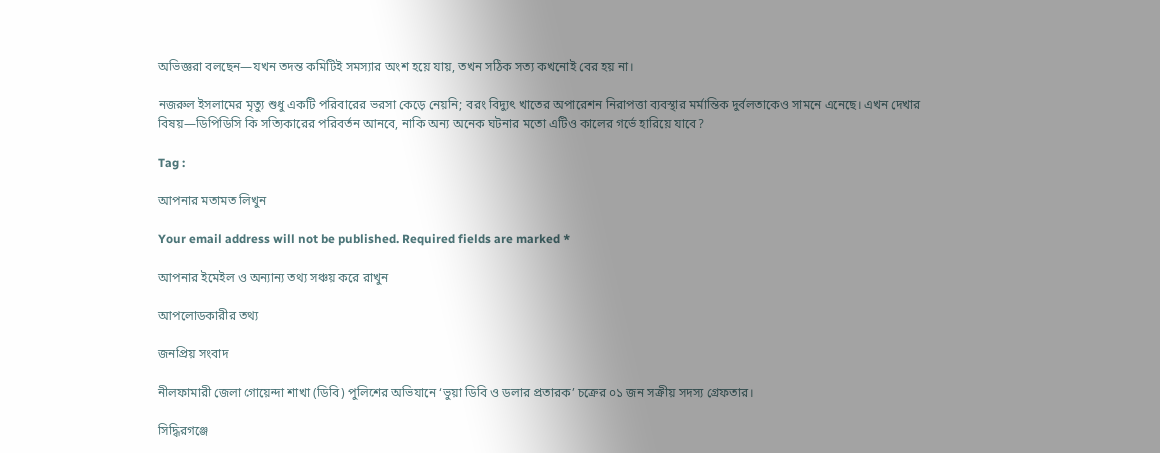অভিজ্ঞরা বলছেন—যখন তদন্ত কমিটিই সমস্যার অংশ হয়ে যায়, তখন সঠিক সত্য কখনোই বের হয় না।

নজরুল ইসলামের মৃত্যু শুধু একটি পরিবারের ভরসা কেড়ে নেয়নি; বরং বিদ্যুৎ খাতের অপারেশন নিরাপত্তা ব্যবস্থার মর্মান্তিক দুর্বলতাকেও সামনে এনেছে। এখন দেখার বিষয়—ডিপিডিসি কি সত্যিকারের পরিবর্তন আনবে, নাকি অন্য অনেক ঘটনার মতো এটিও কালের গর্ভে হারিয়ে যাবে?

Tag :

আপনার মতামত লিখুন

Your email address will not be published. Required fields are marked *

আপনার ইমেইল ও অন্যান্য তথ্য সঞ্চয় করে রাখুন

আপলোডকারীর তথ্য

জনপ্রিয় সংবাদ

নীলফামারী জেলা গোয়েন্দা শাখা (ডিবি) পুলিশের অভিযানে ‘ভুয়া ডিবি ও ডলার প্রতারক’ চক্রের ০১ জন সক্রীয় সদস্য গ্রেফতার।

সিদ্ধিরগঞ্জে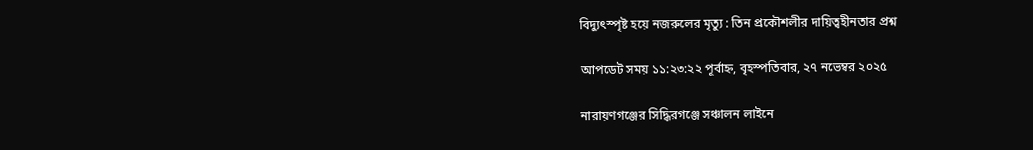বিদ্যুৎস্পৃষ্ট হয়ে নজরুলের মৃত্যু : তিন প্রকৌশলীর দায়িত্বহীনতার প্রশ্ন

আপডেট সময় ১১:২৩:২২ পূর্বাহ্ন, বৃহস্পতিবার, ২৭ নভেম্বর ২০২৫

নারায়ণগঞ্জের সিদ্ধিরগঞ্জে সঞ্চালন লাইনে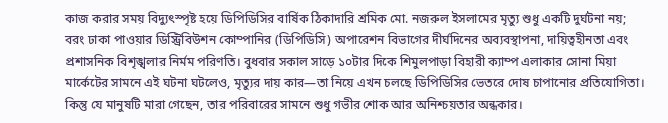কাজ করার সময় বিদ্যুৎস্পৃষ্ট হয়ে ডিপিডিসির বার্ষিক ঠিকাদারি শ্রমিক মো. নজরুল ইসলামের মৃত্যু শুধু একটি দুর্ঘটনা নয়; বরং ঢাকা পাওয়ার ডিস্ট্রিবিউশন কোম্পানির (ডিপিডিসি) অপারেশন বিভাগের দীর্ঘদিনের অব্যবস্থাপনা, দায়িত্বহীনতা এবং প্রশাসনিক বিশৃঙ্খলার নির্মম পরিণতি। বুধবার সকাল সাড়ে ১০টার দিকে শিমুলপাড়া বিহারী ক্যাম্প এলাকার সোনা মিয়া মার্কেটের সামনে এই ঘটনা ঘটলেও, মৃত্যুর দায় কার—তা নিয়ে এখন চলছে ডিপিডিসির ভেতরে দোষ চাপানোর প্রতিযোগিতা। কিন্তু যে মানুষটি মারা গেছেন, তার পরিবারের সামনে শুধু গভীর শোক আর অনিশ্চয়তার অন্ধকার।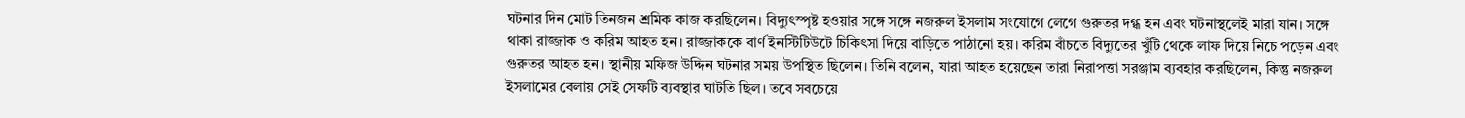ঘটনার দিন মোট তিনজন শ্রমিক কাজ করছিলেন। বিদ্যুৎস্পৃষ্ট হওয়ার সঙ্গে সঙ্গে নজরুল ইসলাম সংযোগে লেগে গুরুতর দগ্ধ হন এবং ঘটনাস্থলেই মারা যান। সঙ্গে থাকা রাজ্জাক ও করিম আহত হন। রাজ্জাককে বার্ণ ইনস্টিটিউটে চিকিৎসা দিয়ে বাড়িতে পাঠানো হয়। করিম বাঁচতে বিদ্যুতের খুঁটি থেকে লাফ দিয়ে নিচে পড়েন এবং গুরুতর আহত হন। স্থানীয় মফিজ উদ্দিন ঘটনার সময় উপস্থিত ছিলেন। তিনি বলেন, যারা আহত হয়েছেন তারা নিরাপত্তা সরঞ্জাম ব্যবহার করছিলেন, কিন্তু নজরুল ইসলামের বেলায় সেই সেফটি ব্যবস্থার ঘাটতি ছিল। তবে সবচেয়ে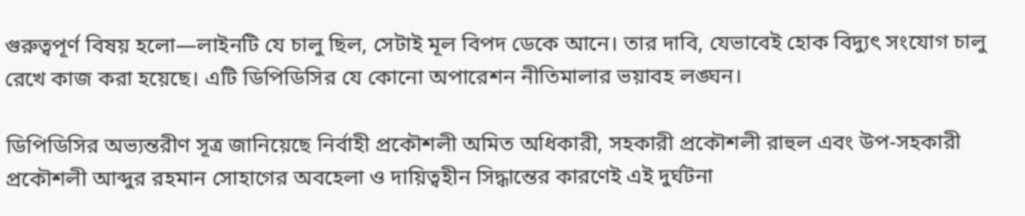গুরুত্বপূর্ণ বিষয় হলো—লাইনটি যে চালু ছিল, সেটাই মূল বিপদ ডেকে আনে। তার দাবি, যেভাবেই হোক বিদ্যুৎ সংযোগ চালু রেখে কাজ করা হয়েছে। এটি ডিপিডিসির যে কোনো অপারেশন নীতিমালার ভয়াবহ লঙ্ঘন।

ডিপিডিসির অভ্যন্তরীণ সূত্র জানিয়েছে নির্বাহী প্রকৌশলী অমিত অধিকারী, সহকারী প্রকৌশলী রাহুল এবং উপ-সহকারী প্রকৌশলী আব্দুর রহমান সোহাগের অবহেলা ও দায়িত্বহীন সিদ্ধান্তের কারণেই এই দুর্ঘটনা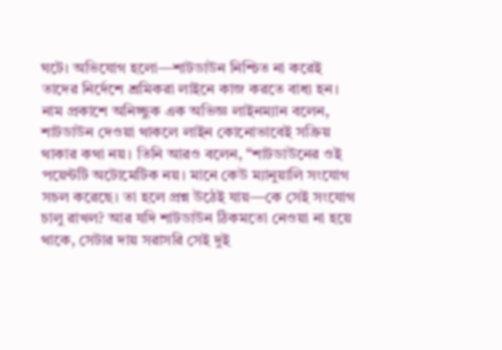ঘটে। অভিযোগ হলো—শাটডাউন নিশ্চিত না করেই তাদের নির্দেশে শ্রমিকরা লাইনে কাজ করতে বাধ্য হন। নাম প্রকাশে অনিচ্ছুক এক অভিজ্ঞ লাইনম্যান বলেন, শাটডাউন দেওয়া থাকলে লাইন কোনোভাবেই সক্রিয় থাকার কথা নয়। তিনি আরও বলেন, “শাটডাউনের ওই পয়েন্টটি অটোমেটিক নয়। মানে কেউ ম্যানুয়ালি সংযোগ সচল করেছে। তা হলে প্রশ্ন উঠেই যায়—কে সেই সংযোগ চালু রাখল? আর যদি শাটডাউন ঠিকমতো নেওয়া না হয়ে থাকে, সেটার দায় সরাসরি সেই দুই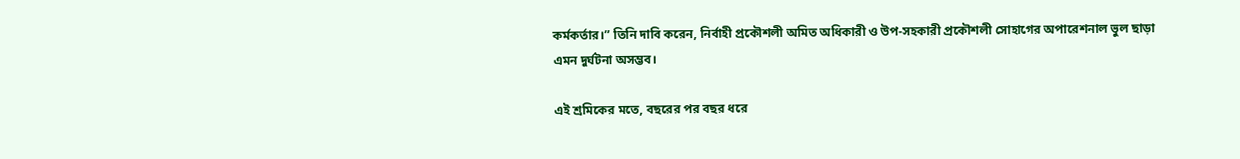কর্মকর্তার।” তিনি দাবি করেন, নির্বাহী প্রকৌশলী অমিত অধিকারী ও উপ-সহকারী প্রকৌশলী সোহাগের অপারেশনাল ভুল ছাড়া এমন দুর্ঘটনা অসম্ভব।

এই শ্রমিকের মতে, বছরের পর বছর ধরে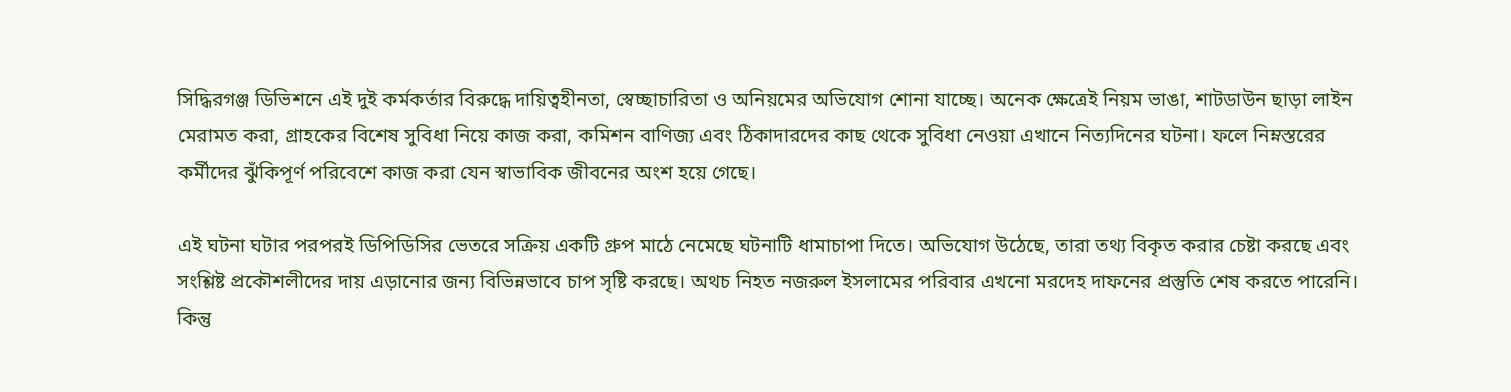সিদ্ধিরগঞ্জ ডিভিশনে এই দুই কর্মকর্তার বিরুদ্ধে দায়িত্বহীনতা, স্বেচ্ছাচারিতা ও অনিয়মের অভিযোগ শোনা যাচ্ছে। অনেক ক্ষেত্রেই নিয়ম ভাঙা, শাটডাউন ছাড়া লাইন মেরামত করা, গ্রাহকের বিশেষ সুবিধা নিয়ে কাজ করা, কমিশন বাণিজ্য এবং ঠিকাদারদের কাছ থেকে সুবিধা নেওয়া এখানে নিত্যদিনের ঘটনা। ফলে নিম্নস্তরের কর্মীদের ঝুঁকিপূর্ণ পরিবেশে কাজ করা যেন স্বাভাবিক জীবনের অংশ হয়ে গেছে।

এই ঘটনা ঘটার পরপরই ডিপিডিসির ভেতরে সক্রিয় একটি গ্রুপ মাঠে নেমেছে ঘটনাটি ধামাচাপা দিতে। অভিযোগ উঠেছে, তারা তথ্য বিকৃত করার চেষ্টা করছে এবং সংশ্লিষ্ট প্রকৌশলীদের দায় এড়ানোর জন্য বিভিন্নভাবে চাপ সৃষ্টি করছে। অথচ নিহত নজরুল ইসলামের পরিবার এখনো মরদেহ দাফনের প্রস্তুতি শেষ করতে পারেনি। কিন্তু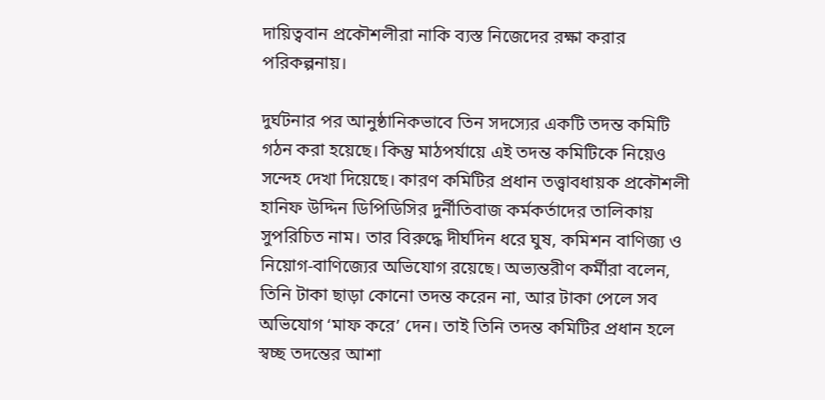দায়িত্ববান প্রকৌশলীরা নাকি ব্যস্ত নিজেদের রক্ষা করার পরিকল্পনায়।

দুর্ঘটনার পর আনুষ্ঠানিকভাবে তিন সদস্যের একটি তদন্ত কমিটি গঠন করা হয়েছে। কিন্তু মাঠপর্যায়ে এই তদন্ত কমিটিকে নিয়েও সন্দেহ দেখা দিয়েছে। কারণ কমিটির প্রধান তত্ত্বাবধায়ক প্রকৌশলী হানিফ উদ্দিন ডিপিডিসির দুর্নীতিবাজ কর্মকর্তাদের তালিকায় সুপরিচিত নাম। তার বিরুদ্ধে দীর্ঘদিন ধরে ঘুষ, কমিশন বাণিজ্য ও নিয়োগ-বাণিজ্যের অভিযোগ রয়েছে। অভ্যন্তরীণ কর্মীরা বলেন, তিনি টাকা ছাড়া কোনো তদন্ত করেন না, আর টাকা পেলে সব অভিযোগ ‘মাফ করে’ দেন। তাই তিনি তদন্ত কমিটির প্রধান হলে স্বচ্ছ তদন্তের আশা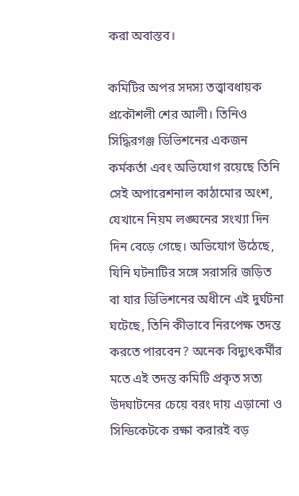করা অবাস্তব।

কমিটির অপর সদস্য তত্ত্বাবধায়ক প্রকৌশলী শের আলী। তিনিও সিদ্ধিরগঞ্জ ডিভিশনের একজন কর্মকর্তা এবং অভিযোগ রয়েছে তিনি সেই অপারেশনাল কাঠামোর অংশ, যেখানে নিয়ম লঙ্ঘনের সংখ্যা দিন দিন বেড়ে গেছে। অভিযোগ উঠেছে, যিনি ঘটনাটির সঙ্গে সরাসরি জড়িত বা যার ডিভিশনের অধীনে এই দুর্ঘটনা ঘটেছে, তিনি কীভাবে নিরপেক্ষ তদন্ত করতে পারবেন? অনেক বিদ্যুৎকর্মীর মতে এই তদন্ত কমিটি প্রকৃত সত্য উদঘাটনের চেয়ে বরং দায় এড়ানো ও সিন্ডিকেটকে রক্ষা করারই বড়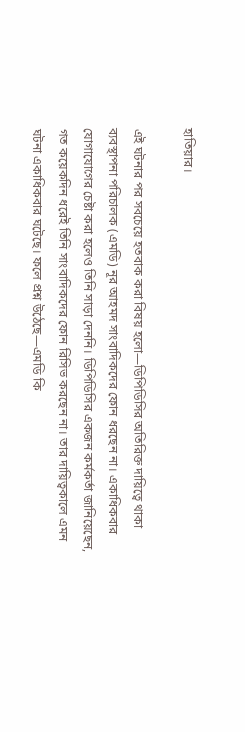হাতিয়ার।

এই ঘটনার পর সবচেয়ে হতবাক করা বিষয় হলো—ডিপিডিসির অতিরিক্ত দায়িত্বে থাকা ব্যবস্থাপনা পরিচালক (এমডি) নূর আহমদ সাংবাদিকদের ফোন ধরছেন না। একাধিকবার যোগাযোগের চেষ্টা করা হলেও তিনি সাড়া দেননি। ডিপিডিসির একজন কর্মকর্তা জানিয়েছেন, গত কয়েকদিন ধরেই তিনি সাংবাদিকদের ফোন রিসিভ করছেন না। তার দায়িত্বকালে এমন ঘটনা একাধিকবার ঘটেছে। ফলে প্রশ্ন উঠেছে—এমডি কি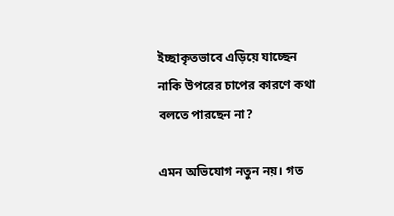ইচ্ছাকৃতভাবে এড়িয়ে যাচ্ছেন নাকি উপরের চাপের কারণে কথা বলতে পারছেন না?

এমন অভিযোগ নতুন নয়। গত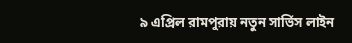৯ এপ্রিল রামপুরায় নতুন সার্ভিস লাইন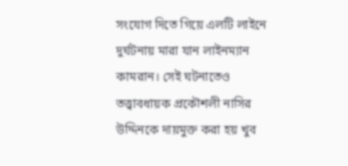সংযোগ দিতে গিয়ে এলটি লাইনে দুর্ঘটনায় মারা যান লাইনম্যান কামরান। সেই ঘটনাতেও তত্ত্বাবধায়ক প্রকৌশলী নাসির উদ্দিনকে দায়মুক্ত করা হয় খুব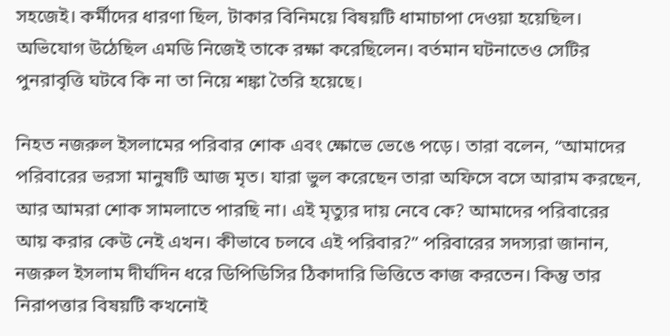সহজেই। কর্মীদের ধারণা ছিল, টাকার বিনিময়ে বিষয়টি ধামাচাপা দেওয়া হয়েছিল। অভিযোগ উঠেছিল এমডি নিজেই তাকে রক্ষা করেছিলেন। বর্তমান ঘটনাতেও সেটির পুনরাবৃত্তি ঘটবে কি না তা নিয়ে শঙ্কা তৈরি হয়েছে।

নিহত নজরুল ইসলামের পরিবার শোক এবং ক্ষোভে ভেঙে পড়ে। তারা বলেন, “আমাদের পরিবারের ভরসা মানুষটি আজ মৃত। যারা ভুল করেছেন তারা অফিসে বসে আরাম করছেন, আর আমরা শোক সামলাতে পারছি না। এই মৃত্যুর দায় নেবে কে? আমাদের পরিবারের আয় করার কেউ নেই এখন। কীভাবে চলবে এই পরিবার?” পরিবারের সদস্যরা জানান, নজরুল ইসলাম দীর্ঘদিন ধরে ডিপিডিসির ঠিকাদারি ভিত্তিতে কাজ করতেন। কিন্তু তার নিরাপত্তার বিষয়টি কখনোই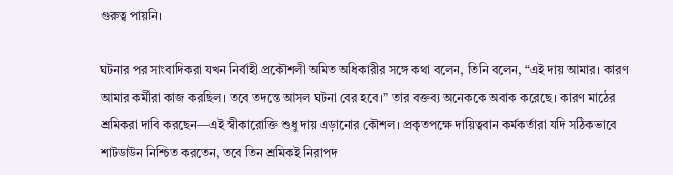গুরুত্ব পায়নি।

ঘটনার পর সাংবাদিকরা যখন নির্বাহী প্রকৌশলী অমিত অধিকারীর সঙ্গে কথা বলেন, তিনি বলেন, “এই দায় আমার। কারণ আমার কর্মীরা কাজ করছিল। তবে তদন্তে আসল ঘটনা বের হবে।” তার বক্তব্য অনেককে অবাক করেছে। কারণ মাঠের শ্রমিকরা দাবি করছেন—এই স্বীকারোক্তি শুধু দায় এড়ানোর কৌশল। প্রকৃতপক্ষে দায়িত্ববান কর্মকর্তারা যদি সঠিকভাবে শাটডাউন নিশ্চিত করতেন, তবে তিন শ্রমিকই নিরাপদ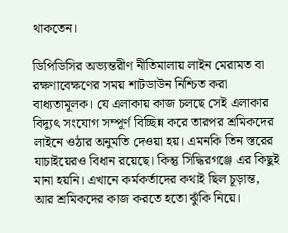থাকতেন।

ডিপিডিসির অভ্যন্তরীণ নীতিমালায় লাইন মেরামত বা রক্ষণাবেক্ষণের সময় শাটডাউন নিশ্চিত করা বাধ্যতামূলক। যে এলাকায় কাজ চলছে সেই এলাকার বিদ্যুৎ সংযোগ সম্পূর্ণ বিচ্ছিন্ন করে তারপর শ্রমিকদের লাইনে ওঠার অনুমতি দেওয়া হয়। এমনকি তিন স্তরের যাচাইয়েরও বিধান রয়েছে। কিন্তু সিদ্ধিরগঞ্জে এর কিছুই মানা হয়নি। এখানে কর্মকর্তাদের কথাই ছিল চূড়ান্ত, আর শ্রমিকদের কাজ করতে হতো ঝুঁকি নিয়ে।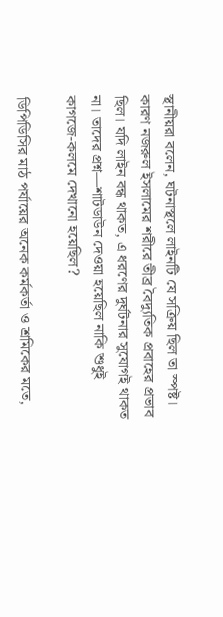স্থানীয়রা বলেন, ঘটনাস্থলে লাইনটি যে সক্রিয় ছিল তা স্পষ্ট। কারণ নজরুল ইসলামের শরীরে তীব্র বৈদ্যুতিক প্রবাহের প্রভাব ছিল। যদি লাইন বন্ধ থাকত, এ ধরণের দুর্ঘটনার সুযোগই থাকত না। তাদের প্রশ্ন—শাটডাউন দেওয়া হয়েছিল নাকি শুধুই কাগজে-কলমে দেখানো হয়েছিল?

ডিপিডিসির মাঠ পর্যায়ের অনেক কর্মকর্তা ও শ্রমিকের মতে,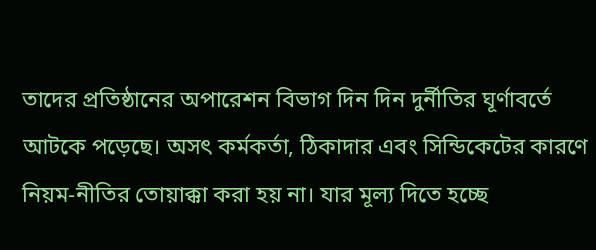তাদের প্রতিষ্ঠানের অপারেশন বিভাগ দিন দিন দুর্নীতির ঘূর্ণাবর্তে আটকে পড়েছে। অসৎ কর্মকর্তা, ঠিকাদার এবং সিন্ডিকেটের কারণে নিয়ম-নীতির তোয়াক্কা করা হয় না। যার মূল্য দিতে হচ্ছে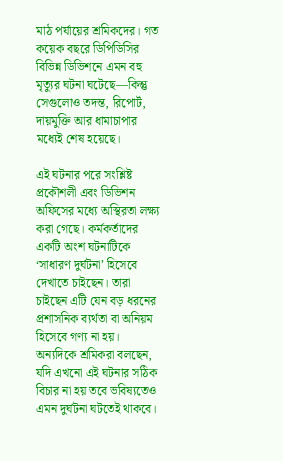মাঠ পর্যায়ের শ্রমিকদের। গত কয়েক বছরে ডিপিডিসির বিভিন্ন ডিভিশনে এমন বহু মৃত্যুর ঘটনা ঘটেছে—কিন্তু সেগুলোও তদন্ত, রিপোর্ট, দায়মুক্তি আর ধামাচাপার মধ্যেই শেষ হয়েছে।

এই ঘটনার পরে সংশ্লিষ্ট প্রকৌশলী এবং ডিভিশন অফিসের মধ্যে অস্থিরতা লক্ষ্য করা গেছে। কর্মকর্তাদের একটি অংশ ঘটনাটিকে ‘সাধারণ দুর্ঘটনা’ হিসেবে দেখাতে চাইছেন। তারা চাইছেন এটি যেন বড় ধরনের প্রশাসনিক ব্যর্থতা বা অনিয়ম হিসেবে গণ্য না হয়। অন্যদিকে শ্রমিকরা বলছেন, যদি এখনো এই ঘটনার সঠিক বিচার না হয় তবে ভবিষ্যতেও এমন দুর্ঘটনা ঘটতেই থাকবে।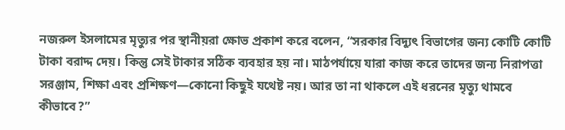নজরুল ইসলামের মৃত্যুর পর স্থানীয়রা ক্ষোভ প্রকাশ করে বলেন, “সরকার বিদ্যুৎ বিভাগের জন্য কোটি কোটি টাকা বরাদ্দ দেয়। কিন্তু সেই টাকার সঠিক ব্যবহার হয় না। মাঠপর্যায়ে যারা কাজ করে তাদের জন্য নিরাপত্তা সরঞ্জাম, শিক্ষা এবং প্রশিক্ষণ—কোনো কিছুই যথেষ্ট নয়। আর তা না থাকলে এই ধরনের মৃত্যু থামবে কীভাবে?”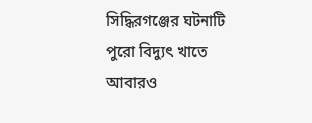সিদ্ধিরগঞ্জের ঘটনাটি পুরো বিদ্যুৎ খাতে আবারও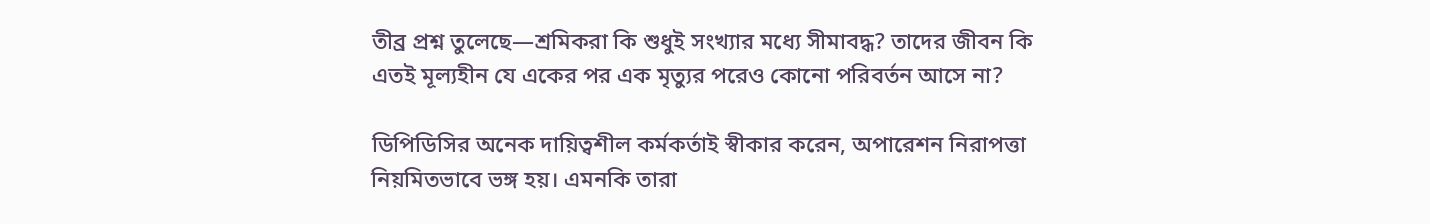তীব্র প্রশ্ন তুলেছে—শ্রমিকরা কি শুধুই সংখ্যার মধ্যে সীমাবদ্ধ? তাদের জীবন কি এতই মূল্যহীন যে একের পর এক মৃত্যুর পরেও কোনো পরিবর্তন আসে না?

ডিপিডিসির অনেক দায়িত্বশীল কর্মকর্তাই স্বীকার করেন, অপারেশন নিরাপত্তা নিয়মিতভাবে ভঙ্গ হয়। এমনকি তারা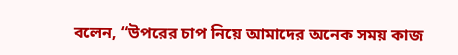বলেন, “উপরের চাপ নিয়ে আমাদের অনেক সময় কাজ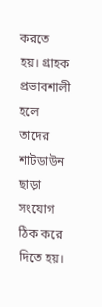করতে হয়। গ্রাহক প্রভাবশালী হলে তাদের শাটডাউন ছাড়া সংযোগ ঠিক করে দিতে হয়।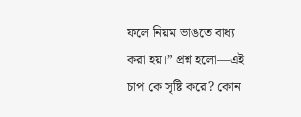ফলে নিয়ম ভাঙতে বাধ্য করা হয়।” প্রশ্ন হলো—এই চাপ কে সৃষ্টি করে? কোন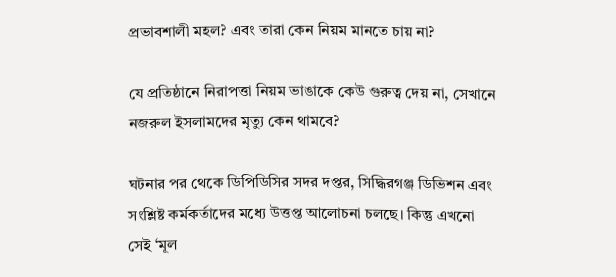প্রভাবশালী মহল? এবং তারা কেন নিয়ম মানতে চায় না?

যে প্রতিষ্ঠানে নিরাপত্তা নিয়ম ভাঙাকে কেউ গুরুত্ব দেয় না, সেখানে নজরুল ইসলামদের মৃত্যু কেন থামবে?

ঘটনার পর থেকে ডিপিডিসির সদর দপ্তর, সিদ্ধিরগঞ্জ ডিভিশন এবং সংশ্লিষ্ট কর্মকর্তাদের মধ্যে উত্তপ্ত আলোচনা চলছে। কিন্তু এখনো সেই ‘মূল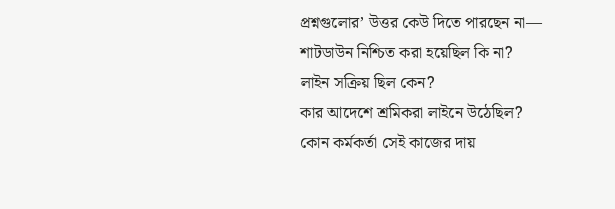প্রশ্নগুলোর’ উত্তর কেউ দিতে পারছেন না—
শাটডাউন নিশ্চিত করা হয়েছিল কি না?
লাইন সক্রিয় ছিল কেন?
কার আদেশে শ্রমিকরা লাইনে উঠেছিল?
কোন কর্মকর্তা সেই কাজের দায়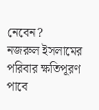নেবেন?
নজরুল ইসলামের পরিবার ক্ষতিপূরণ পাবে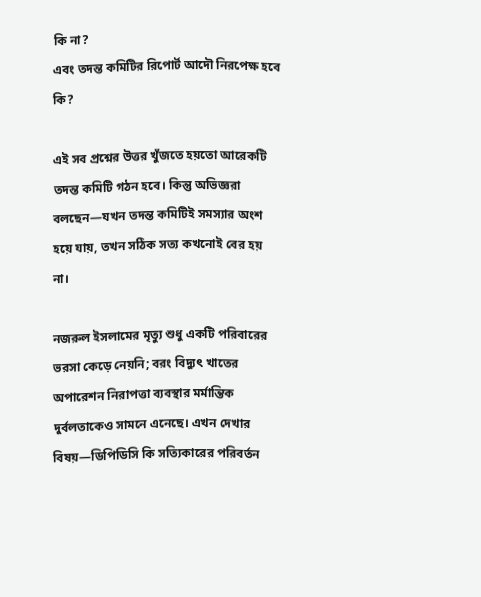কি না?
এবং তদন্ত কমিটির রিপোর্ট আদৌ নিরপেক্ষ হবে কি?

এই সব প্রশ্নের উত্তর খুঁজতে হয়তো আরেকটি তদন্ত কমিটি গঠন হবে। কিন্তু অভিজ্ঞরা বলছেন—যখন তদন্ত কমিটিই সমস্যার অংশ হয়ে যায়, তখন সঠিক সত্য কখনোই বের হয় না।

নজরুল ইসলামের মৃত্যু শুধু একটি পরিবারের ভরসা কেড়ে নেয়নি; বরং বিদ্যুৎ খাতের অপারেশন নিরাপত্তা ব্যবস্থার মর্মান্তিক দুর্বলতাকেও সামনে এনেছে। এখন দেখার বিষয়—ডিপিডিসি কি সত্যিকারের পরিবর্তন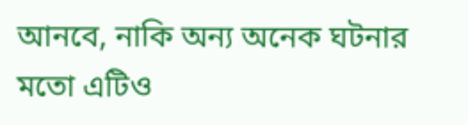আনবে, নাকি অন্য অনেক ঘটনার মতো এটিও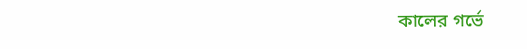কালের গর্ভে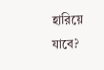হারিয়ে যাবে?